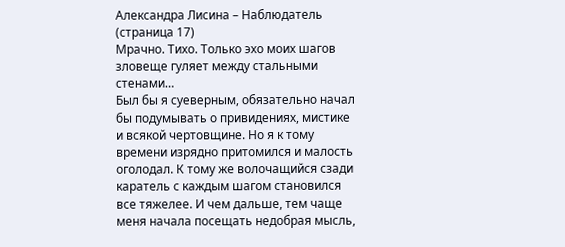Александра Лисина – Наблюдатель (страница 17)
Мрачно. Тихо. Только эхо моих шагов зловеще гуляет между стальными стенами…
Был бы я суеверным, обязательно начал бы подумывать о привидениях, мистике и всякой чертовщине. Но я к тому времени изрядно притомился и малость оголодал. К тому же волочащийся сзади каратель с каждым шагом становился все тяжелее. И чем дальше, тем чаще меня начала посещать недобрая мысль,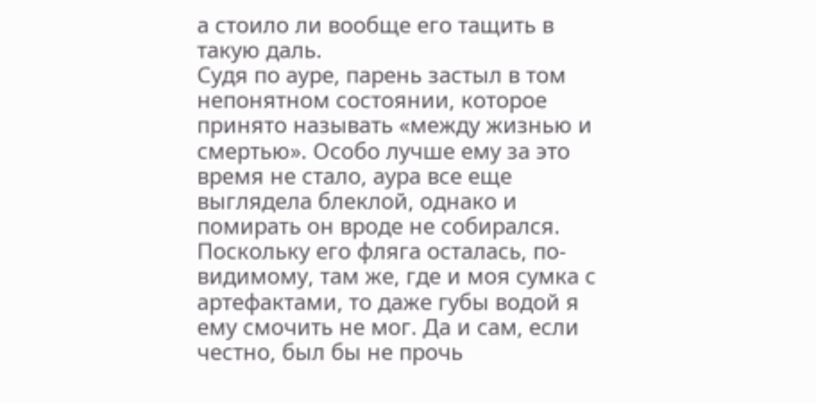а стоило ли вообще его тащить в такую даль.
Судя по ауре, парень застыл в том непонятном состоянии, которое принято называть «между жизнью и смертью». Особо лучше ему за это время не стало, аура все еще выглядела блеклой, однако и помирать он вроде не собирался. Поскольку его фляга осталась, по-видимому, там же, где и моя сумка с артефактами, то даже губы водой я ему смочить не мог. Да и сам, если честно, был бы не прочь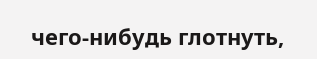чего-нибудь глотнуть,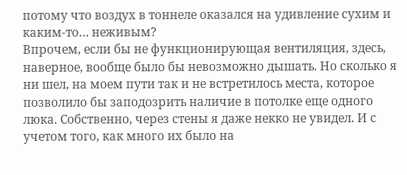потому что воздух в тоннеле оказался на удивление сухим и каким-то… неживым?
Впрочем, если бы не функционирующая вентиляция, здесь, наверное, вообще было бы невозможно дышать. Но сколько я ни шел, на моем пути так и не встретилось места, которое позволило бы заподозрить наличие в потолке еще одного люка. Собственно, через стены я даже некко не увидел. И с учетом того, как много их было на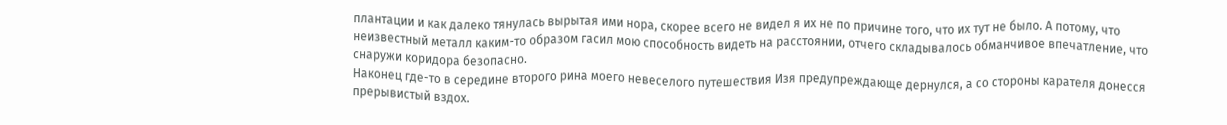плантации и как далеко тянулась вырытая ими нора, скорее всего не видел я их не по причине того, что их тут не было. А потому, что неизвестный металл каким-то образом гасил мою способность видеть на расстоянии, отчего складывалось обманчивое впечатление, что снаружи коридора безопасно.
Наконец где-то в середине второго рина моего невеселого путешествия Изя предупреждающе дернулся, а со стороны карателя донесся прерывистый вздох.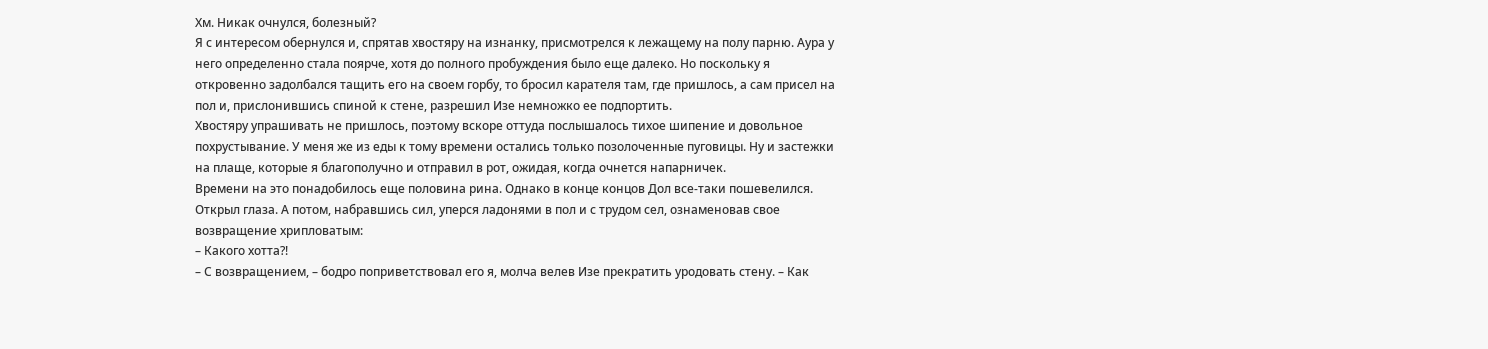Хм. Никак очнулся, болезный?
Я с интересом обернулся и, спрятав хвостяру на изнанку, присмотрелся к лежащему на полу парню. Аура у него определенно стала поярче, хотя до полного пробуждения было еще далеко. Но поскольку я откровенно задолбался тащить его на своем горбу, то бросил карателя там, где пришлось, а сам присел на пол и, прислонившись спиной к стене, разрешил Изе немножко ее подпортить.
Хвостяру упрашивать не пришлось, поэтому вскоре оттуда послышалось тихое шипение и довольное похрустывание. У меня же из еды к тому времени остались только позолоченные пуговицы. Ну и застежки на плаще, которые я благополучно и отправил в рот, ожидая, когда очнется напарничек.
Времени на это понадобилось еще половина рина. Однако в конце концов Дол все-таки пошевелился. Открыл глаза. А потом, набравшись сил, уперся ладонями в пол и с трудом сел, ознаменовав свое возвращение хрипловатым:
– Какого хотта?!
– С возвращением, – бодро поприветствовал его я, молча велев Изе прекратить уродовать стену. – Как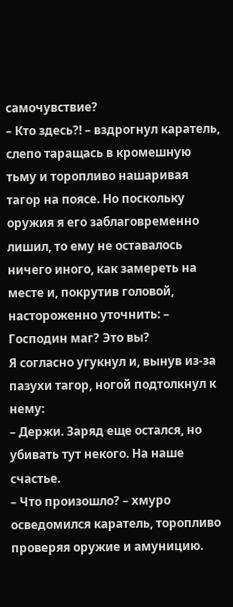самочувствие?
– Кто здесь?! – вздрогнул каратель, слепо таращась в кромешную тьму и торопливо нашаривая тагор на поясе. Но поскольку оружия я его заблаговременно лишил, то ему не оставалось ничего иного, как замереть на месте и, покрутив головой, настороженно уточнить: – Господин маг? Это вы?
Я согласно угукнул и, вынув из-за пазухи тагор, ногой подтолкнул к нему:
– Держи. Заряд еще остался, но убивать тут некого. На наше счастье.
– Что произошло? – хмуро осведомился каратель, торопливо проверяя оружие и амуницию.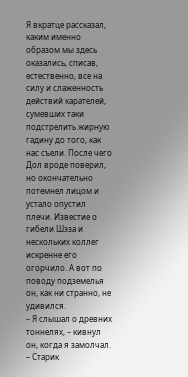Я вкратце рассказал, каким именно образом мы здесь оказались, списав, естественно, все на силу и слаженность действий карателей, сумевших таки подстрелить жирную гадину до того, как нас съели. После чего Дол вроде поверил, но окончательно потемнел лицом и устало опустил плечи. Известие о гибели Шэза и нескольких коллег искренне его огорчило. А вот по поводу подземелья он, как ни странно, не удивился.
– Я слышал о древних тоннелях, – кивнул он, когда я замолчал. – Старик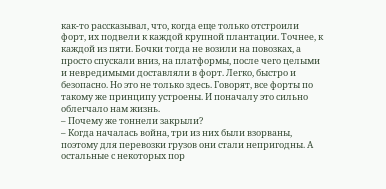как-то рассказывал, что, когда еще только отстроили форт, их подвели к каждой крупной плантации. Точнее, к каждой из пяти. Бочки тогда не возили на повозках, а просто спускали вниз, на платформы, после чего целыми и невредимыми доставляли в форт. Легко, быстро и безопасно. Но это не только здесь. Говорят, все форты по такому же принципу устроены. И поначалу это сильно облегчало нам жизнь.
– Почему же тоннели закрыли?
– Когда началась война, три из них были взорваны, поэтому для перевозки грузов они стали непригодны. А остальные с некоторых пор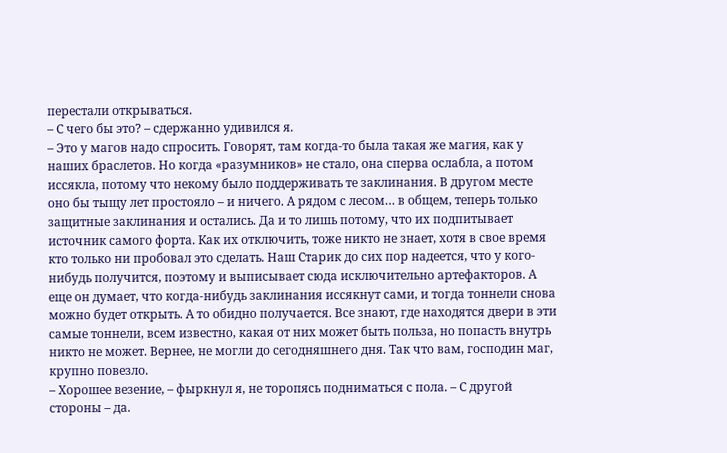перестали открываться.
– С чего бы это? – сдержанно удивился я.
– Это у магов надо спросить. Говорят, там когда-то была такая же магия, как у наших браслетов. Но когда «разумников» не стало, она сперва ослабла, а потом иссякла, потому что некому было поддерживать те заклинания. В другом месте оно бы тыщу лет простояло – и ничего. А рядом с лесом… в общем, теперь только защитные заклинания и остались. Да и то лишь потому, что их подпитывает источник самого форта. Как их отключить, тоже никто не знает, хотя в свое время кто только ни пробовал это сделать. Наш Старик до сих пор надеется, что у кого-нибудь получится, поэтому и выписывает сюда исключительно артефакторов. А еще он думает, что когда-нибудь заклинания иссякнут сами, и тогда тоннели снова можно будет открыть. А то обидно получается. Все знают, где находятся двери в эти самые тоннели, всем известно, какая от них может быть польза, но попасть внутрь никто не может. Вернее, не могли до сегодняшнего дня. Так что вам, господин маг, крупно повезло.
– Хорошее везение, – фыркнул я, не торопясь подниматься с пола. – С другой стороны – да.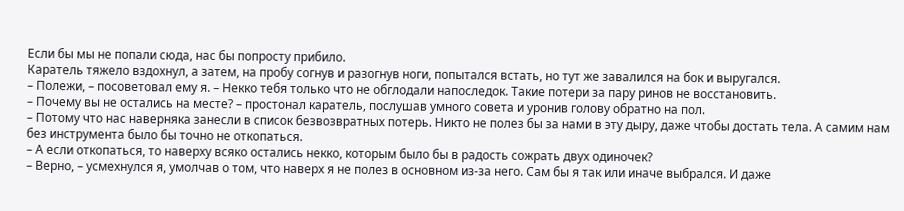Если бы мы не попали сюда, нас бы попросту прибило.
Каратель тяжело вздохнул, а затем, на пробу согнув и разогнув ноги, попытался встать, но тут же завалился на бок и выругался.
– Полежи, – посоветовал ему я. – Некко тебя только что не обглодали напоследок. Такие потери за пару ринов не восстановить.
– Почему вы не остались на месте? – простонал каратель, послушав умного совета и уронив голову обратно на пол.
– Потому что нас наверняка занесли в список безвозвратных потерь. Никто не полез бы за нами в эту дыру, даже чтобы достать тела. А самим нам без инструмента было бы точно не откопаться.
– А если откопаться, то наверху всяко остались некко, которым было бы в радость сожрать двух одиночек?
– Верно, – усмехнулся я, умолчав о том, что наверх я не полез в основном из-за него. Сам бы я так или иначе выбрался. И даже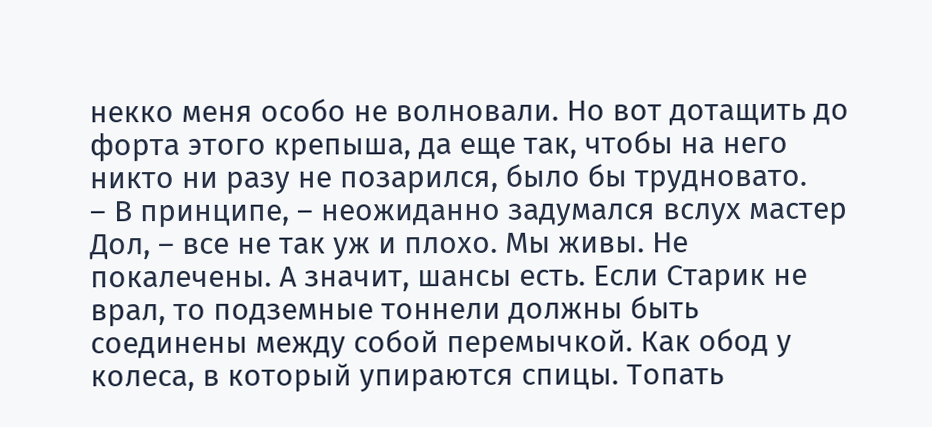некко меня особо не волновали. Но вот дотащить до форта этого крепыша, да еще так, чтобы на него никто ни разу не позарился, было бы трудновато.
– В принципе, – неожиданно задумался вслух мастер Дол, – все не так уж и плохо. Мы живы. Не покалечены. А значит, шансы есть. Если Старик не врал, то подземные тоннели должны быть соединены между собой перемычкой. Как обод у колеса, в который упираются спицы. Топать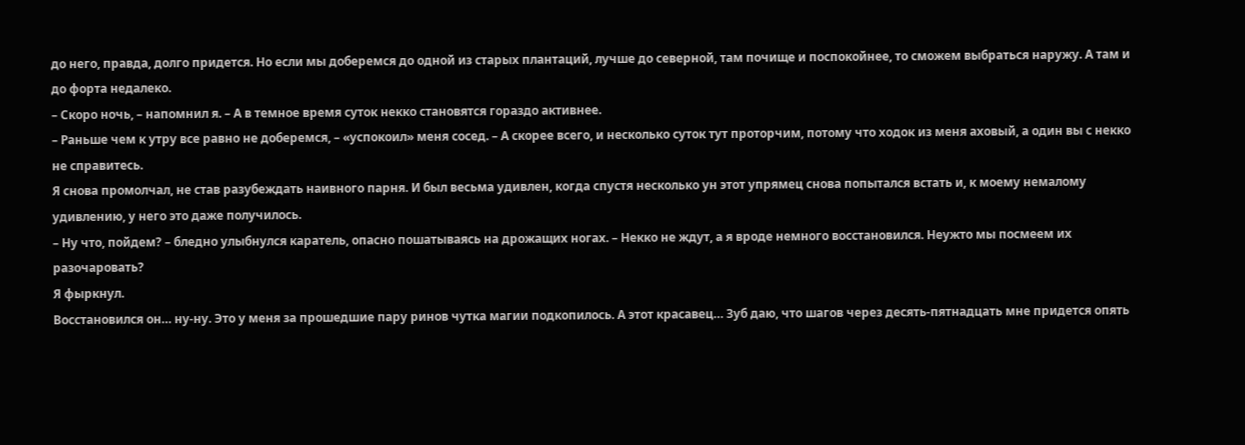до него, правда, долго придется. Но если мы доберемся до одной из старых плантаций, лучше до северной, там почище и поспокойнее, то сможем выбраться наружу. А там и до форта недалеко.
– Скоро ночь, – напомнил я. – А в темное время суток некко становятся гораздо активнее.
– Раньше чем к утру все равно не доберемся, – «успокоил» меня сосед. – А скорее всего, и несколько суток тут проторчим, потому что ходок из меня аховый, а один вы с некко не справитесь.
Я снова промолчал, не став разубеждать наивного парня. И был весьма удивлен, когда спустя несколько ун этот упрямец снова попытался встать и, к моему немалому удивлению, у него это даже получилось.
– Ну что, пойдем? – бледно улыбнулся каратель, опасно пошатываясь на дрожащих ногах. – Некко не ждут, а я вроде немного восстановился. Неужто мы посмеем их разочаровать?
Я фыркнул.
Восстановился он… ну-ну. Это у меня за прошедшие пару ринов чутка магии подкопилось. А этот красавец… Зуб даю, что шагов через десять-пятнадцать мне придется опять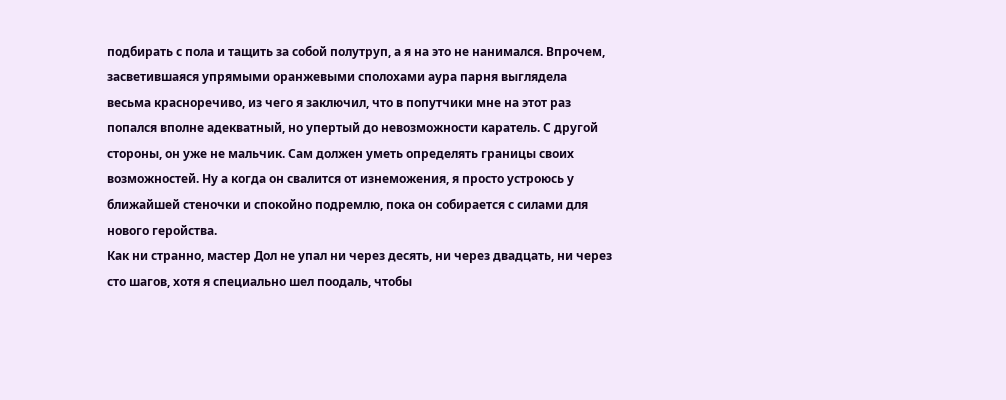подбирать с пола и тащить за собой полутруп, а я на это не нанимался. Впрочем, засветившаяся упрямыми оранжевыми сполохами аура парня выглядела весьма красноречиво, из чего я заключил, что в попутчики мне на этот раз попался вполне адекватный, но упертый до невозможности каратель. С другой стороны, он уже не мальчик. Сам должен уметь определять границы своих возможностей. Ну а когда он свалится от изнеможения, я просто устроюсь у ближайшей стеночки и спокойно подремлю, пока он собирается с силами для нового геройства.
Как ни странно, мастер Дол не упал ни через десять, ни через двадцать, ни через сто шагов, хотя я специально шел поодаль, чтобы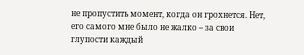не пропустить момент, когда он грохнется. Нет, его самого мне было не жалко – за свои глупости каждый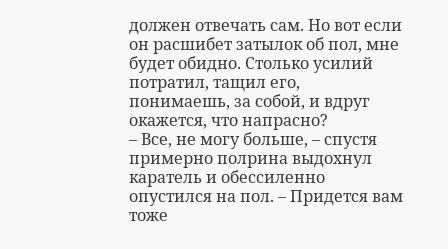должен отвечать сам. Но вот если он расшибет затылок об пол, мне будет обидно. Столько усилий потратил, тащил его, понимаешь, за собой, и вдруг окажется, что напрасно?
– Все, не могу больше, – спустя примерно полрина выдохнул каратель и обессиленно опустился на пол. – Придется вам тоже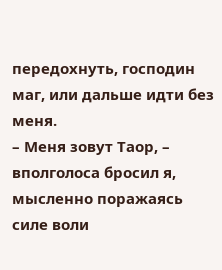передохнуть, господин маг, или дальше идти без меня.
– Меня зовут Таор, – вполголоса бросил я, мысленно поражаясь силе воли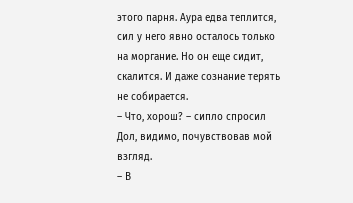этого парня. Аура едва теплится, сил у него явно осталось только на моргание. Но он еще сидит, скалится. И даже сознание терять не собирается.
– Что, хорош? – сипло спросил Дол, видимо, почувствовав мой взгляд.
– В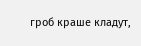гроб краше кладут,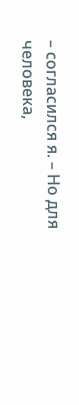– согласился я. – Но для человека,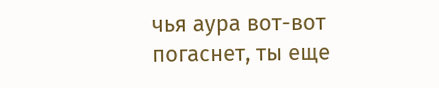чья аура вот-вот погаснет, ты еще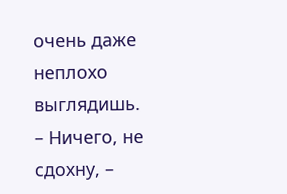очень даже неплохо выглядишь.
– Ничего, не сдохну, –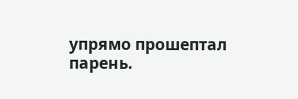упрямо прошептал парень.